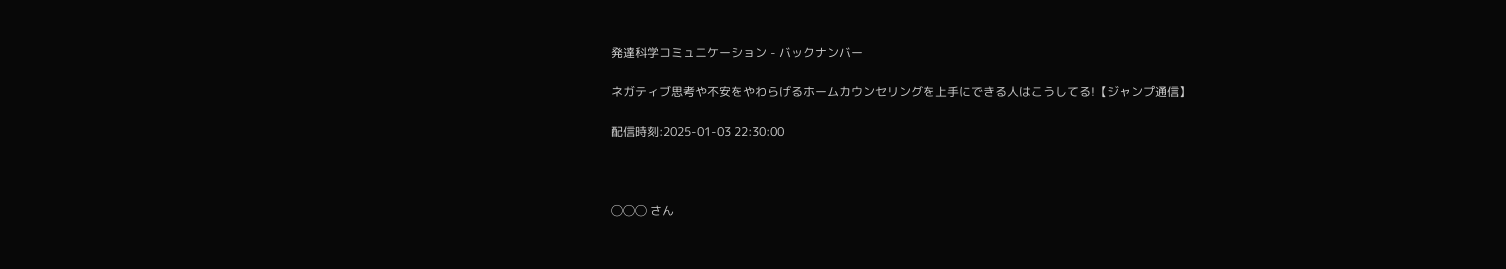発達科学コミュニケーション - バックナンバー

ネガティブ思考や不安をやわらげるホームカウンセリングを上手にできる人はこうしてる!【ジャンプ通信】

配信時刻:2025-01-03 22:30:00



◯◯◯ さん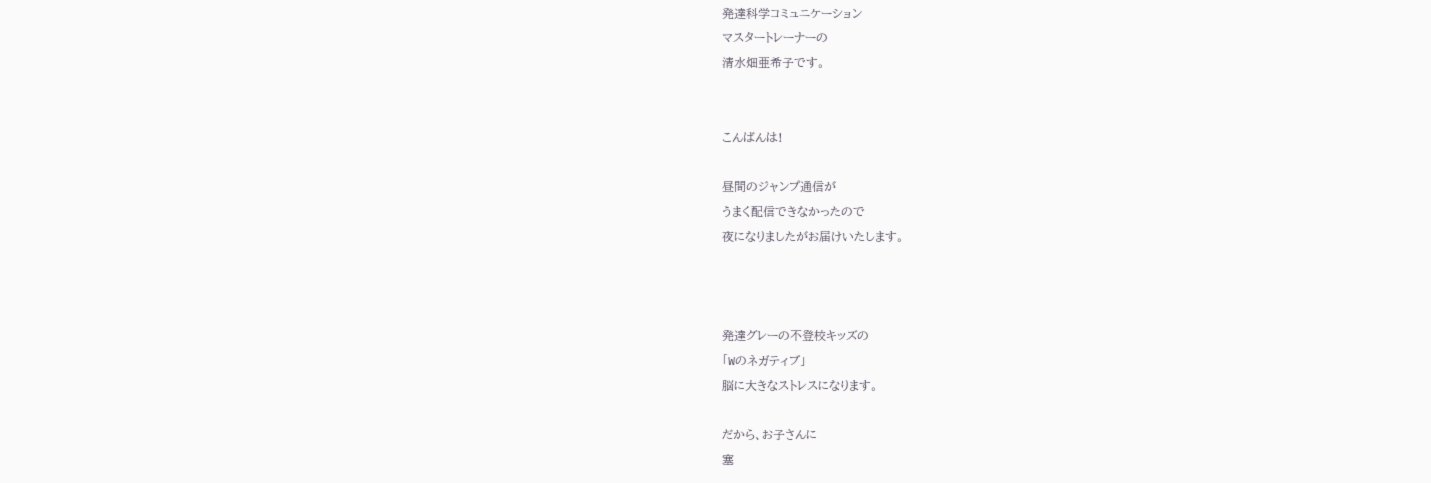発達科学コミュニケーション
マスタートレーナーの
清水畑亜希子です。


こんばんは!

昼間のジャンプ通信が
うまく配信できなかったので
夜になりましたがお届けいたします。



発達グレーの不登校キッズの
「Wのネガティブ」
脳に大きなストレスになります。

だから、お子さんに
塞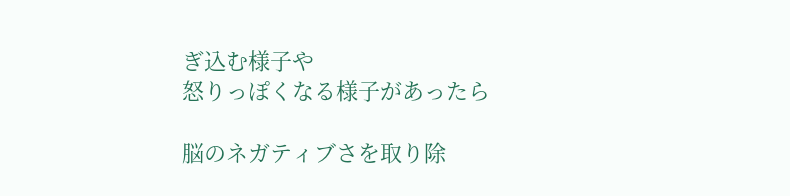ぎ込む様子や
怒りっぽくなる様子があったら

脳のネガティブさを取り除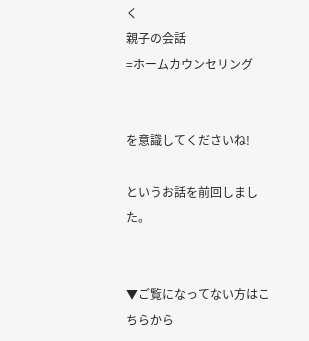く
親子の会話
=ホームカウンセリング


を意識してくださいね!

というお話を前回しました。


▼ご覧になってない方はこちらから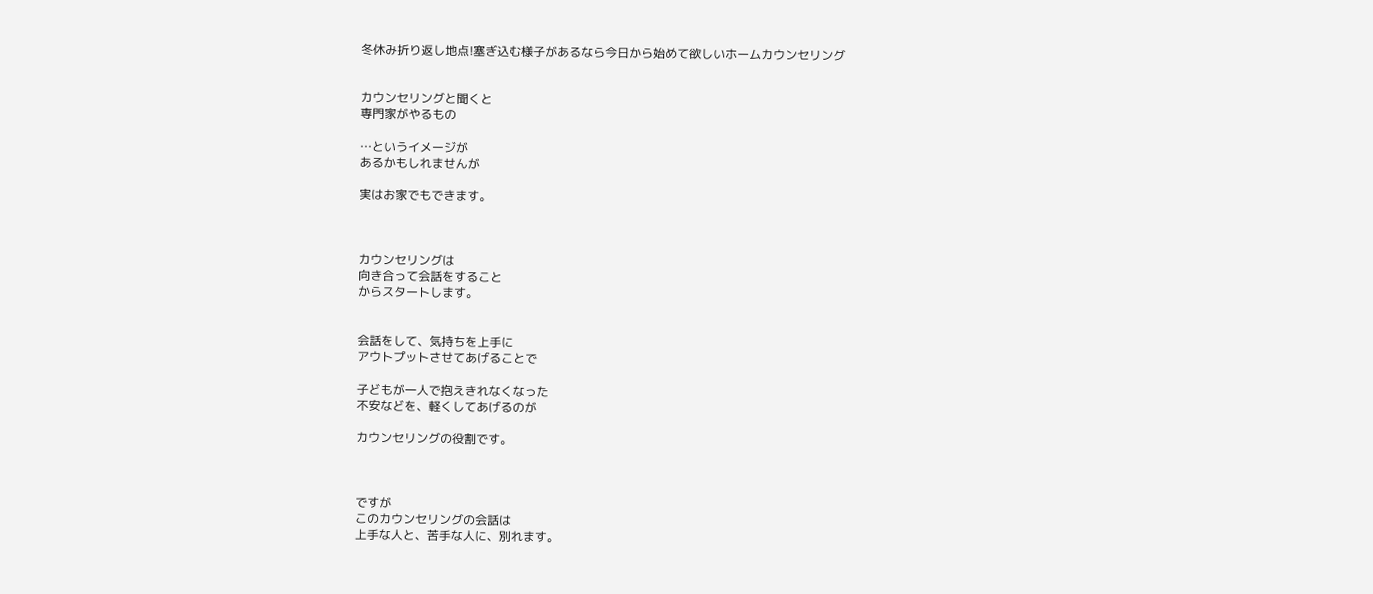冬休み折り返し地点!塞ぎ込む様子があるなら今日から始めて欲しいホームカウンセリング


カウンセリングと聞くと
専門家がやるもの

…というイメージが
あるかもしれませんが

実はお家でもできます。



カウンセリングは
向き合って会話をすること
からスタートします。


会話をして、気持ちを上手に
アウトプットさせてあげることで

子どもが一人で抱えきれなくなった
不安などを、軽くしてあげるのが

カウンセリングの役割です。



ですが
このカウンセリングの会話は
上手な人と、苦手な人に、別れます。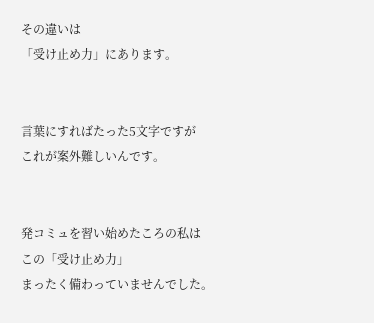その違いは
「受け止め力」にあります。


言葉にすればたった5文字ですが
これが案外難しいんです。


発コミュを習い始めたころの私は
この「受け止め力」
まったく備わっていませんでした。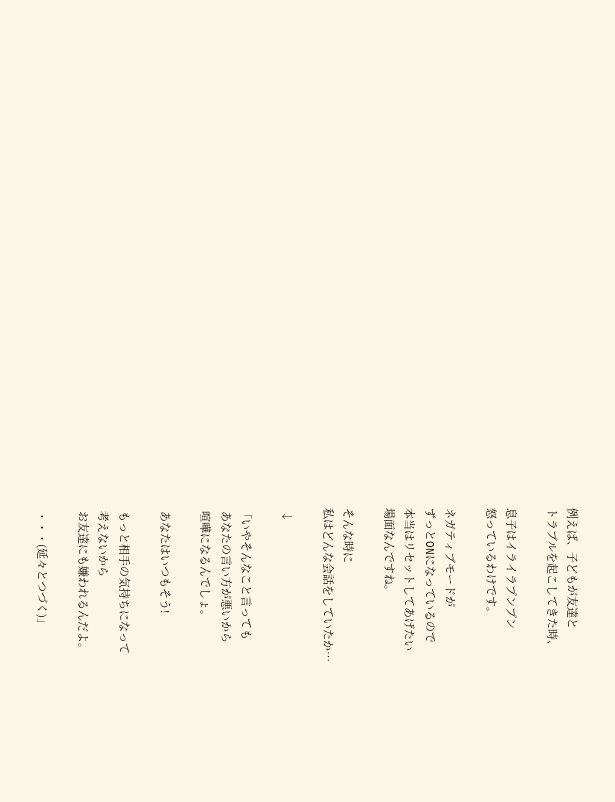例えば、子どもが友達と
トラブルを起こしてきた時、

息子はイライラプンプン
怒っているわけです。

ネガティブモードが
ずっとONになっているので
本当はリセットしてあげたい
場面なんですね。

そんな時に
私はどんな会話をしていたか…

 ↓

「いやそんなこと言っても
 あなたの言い方が悪いから
 喧嘩になるんでしょ。

 あなたはいつもそう!

 もっと相手の気持ちになって
 考えないから
 お友達にも嫌われるんだよ。

 ・・・(延々とつづく)」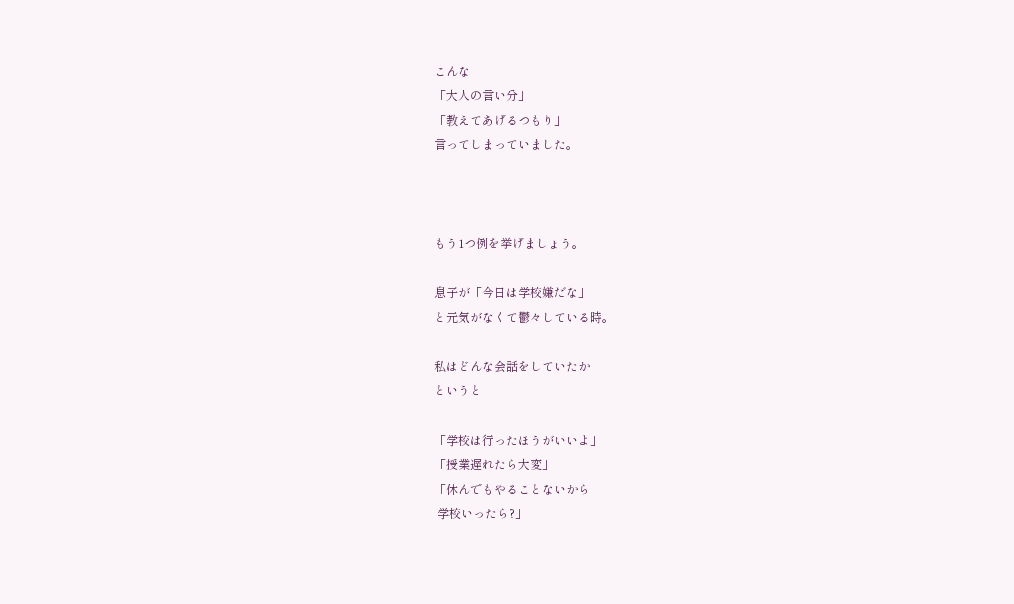こんな
「大人の言い分」
「教えてあげるつもり」
言ってしまっていました。



もう1つ例を挙げましょう。

息子が「今日は学校嫌だな」
と元気がなくて鬱々している時。

私はどんな会話をしていたか
というと

「学校は行ったほうがいいよ」
「授業遅れたら大変」
「休んでもやることないから
 学校いったら?」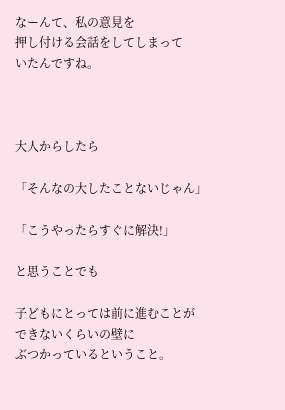なーんて、私の意見を
押し付ける会話をしてしまって
いたんですね。



大人からしたら

「そんなの大したことないじゃん」

「こうやったらすぐに解決!」

と思うことでも

子どもにとっては前に進むことが
できないくらいの壁に
ぶつかっているということ。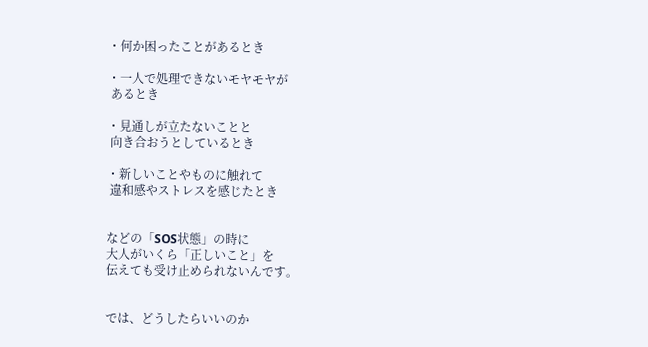・何か困ったことがあるとき

・一人で処理できないモヤモヤが
 あるとき

・見通しが立たないことと
 向き合おうとしているとき

・新しいことやものに触れて
 違和感やストレスを感じたとき


などの「SOS状態」の時に
大人がいくら「正しいこと」を
伝えても受け止められないんです。


では、どうしたらいいのか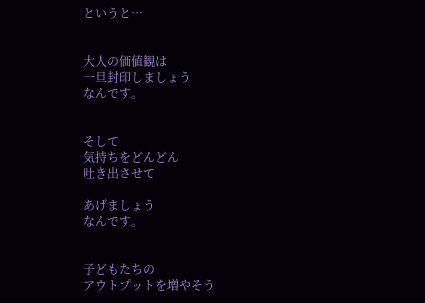というと…


大人の価値観は
一旦封印しましょう
なんです。


そして
気持ちをどんどん
吐き出させて

あげましょう
なんです。


子どもたちの
アウトプットを増やそう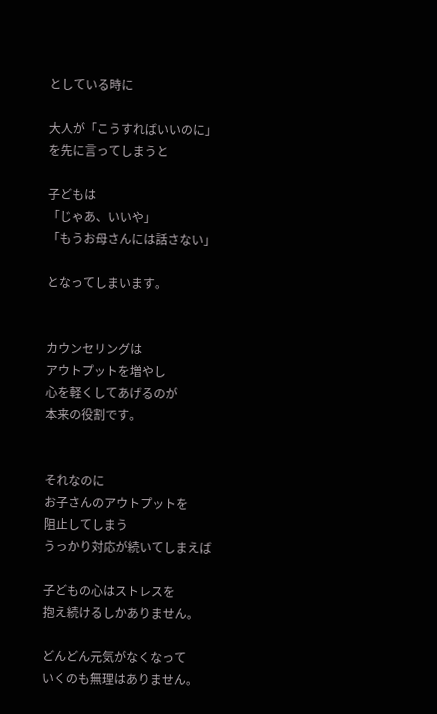としている時に

大人が「こうすればいいのに」
を先に言ってしまうと

子どもは
「じゃあ、いいや」
「もうお母さんには話さない」

となってしまいます。


カウンセリングは
アウトプットを増やし
心を軽くしてあげるのが
本来の役割です。


それなのに
お子さんのアウトプットを
阻止してしまう
うっかり対応が続いてしまえば

子どもの心はストレスを
抱え続けるしかありません。

どんどん元気がなくなって
いくのも無理はありません。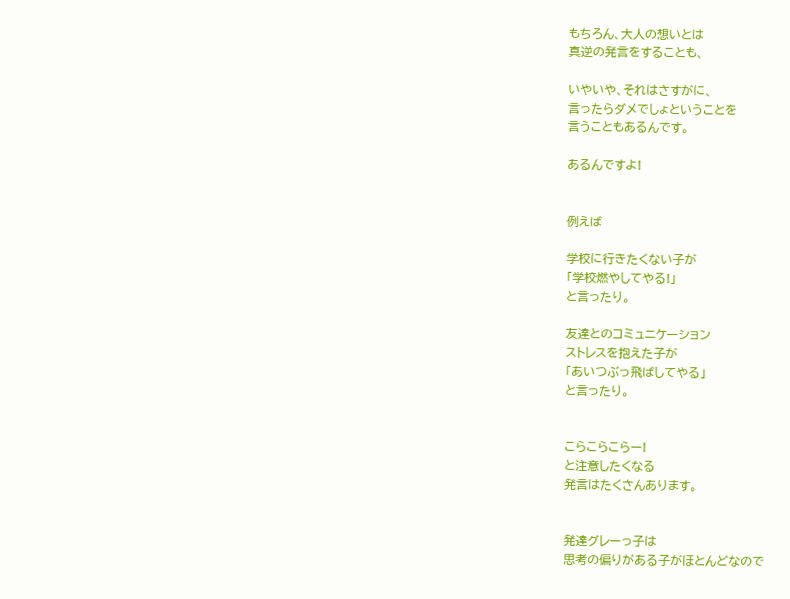もちろん、大人の想いとは
真逆の発言をすることも、

いやいや、それはさすがに、
言ったらダメでしょということを
言うこともあるんです。

あるんですよ!


例えば

学校に行きたくない子が
「学校燃やしてやる!」
と言ったり。

友達とのコミュニケーション
ストレスを抱えた子が
「あいつぶっ飛ばしてやる」
と言ったり。


こらこらこらー!
と注意したくなる
発言はたくさんあります。


発達グレーっ子は
思考の偏りがある子がほとんどなので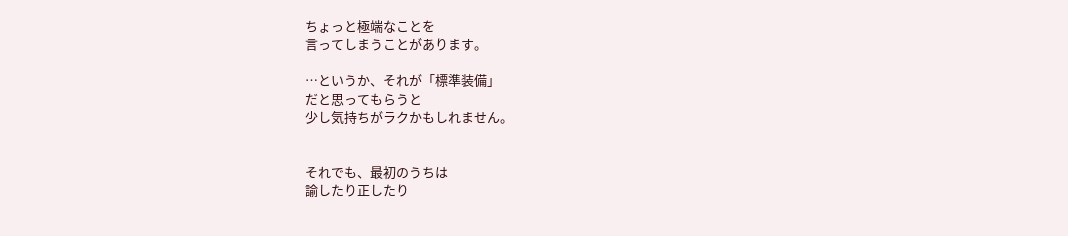ちょっと極端なことを
言ってしまうことがあります。

…というか、それが「標準装備」
だと思ってもらうと
少し気持ちがラクかもしれません。


それでも、最初のうちは
諭したり正したり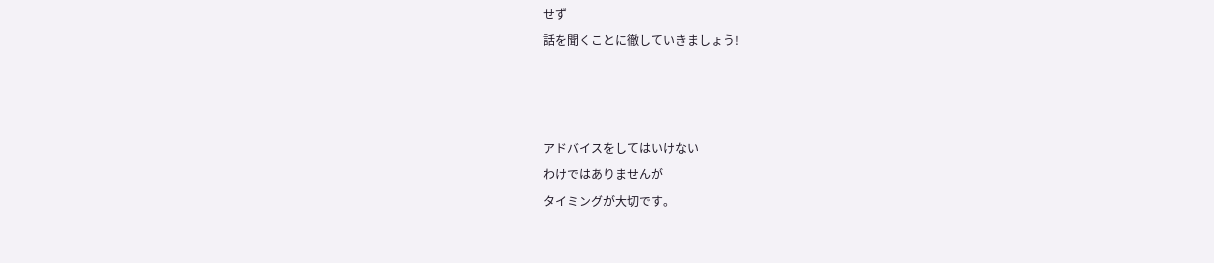せず
話を聞くことに徹していきましょう!



アドバイスをしてはいけない
わけではありませんが
タイミングが大切です。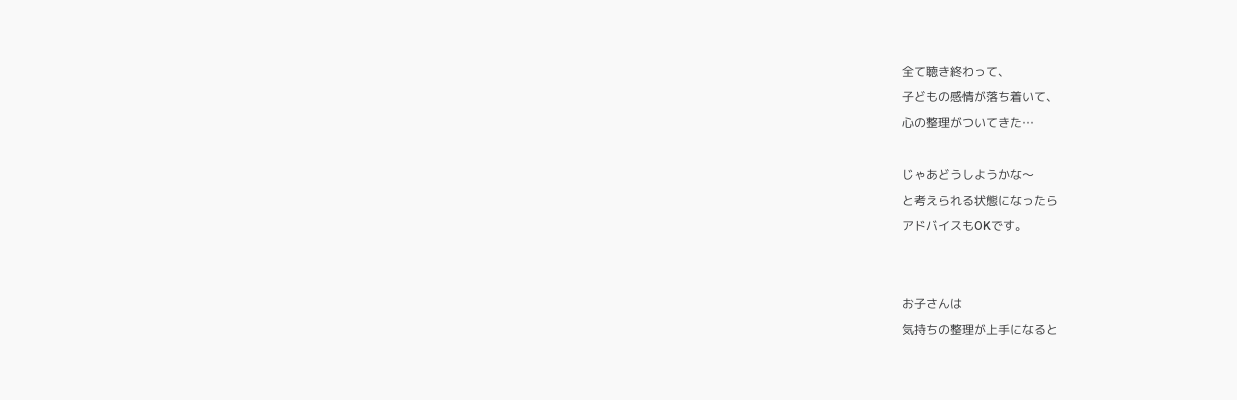全て聴き終わって、
子どもの感情が落ち着いて、
心の整理がついてきた…

じゃあどうしようかな〜
と考えられる状態になったら
アドバイスもOKです。


お子さんは
気持ちの整理が上手になると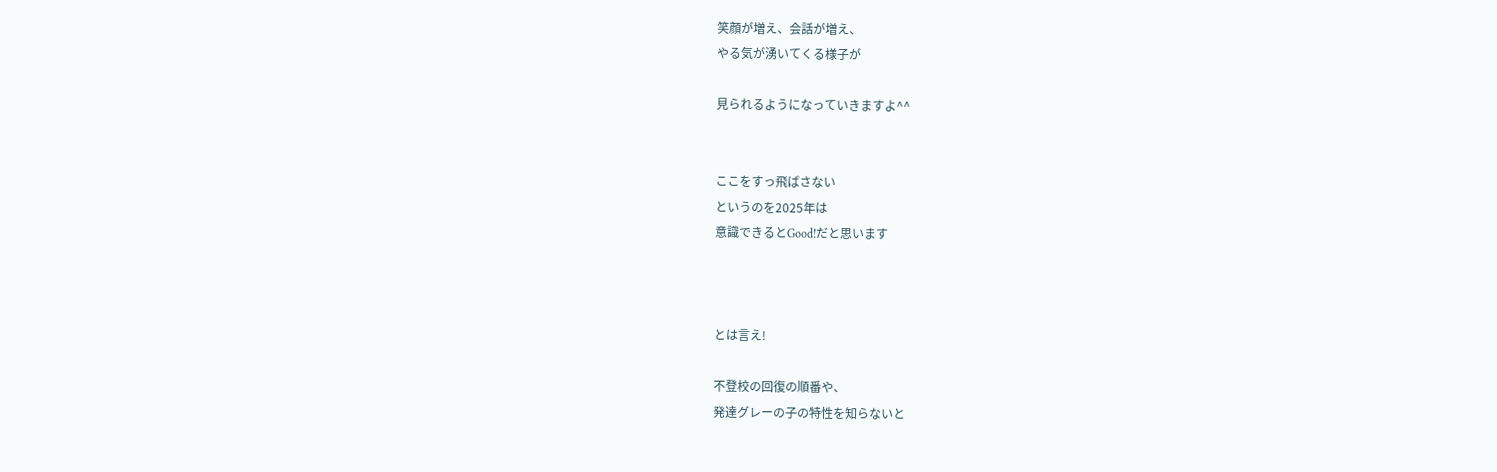笑顔が増え、会話が増え、
やる気が湧いてくる様子が

見られるようになっていきますよ^^


ここをすっ飛ばさない
というのを2025年は
意識できるとGood!だと思います



とは言え!

不登校の回復の順番や、
発達グレーの子の特性を知らないと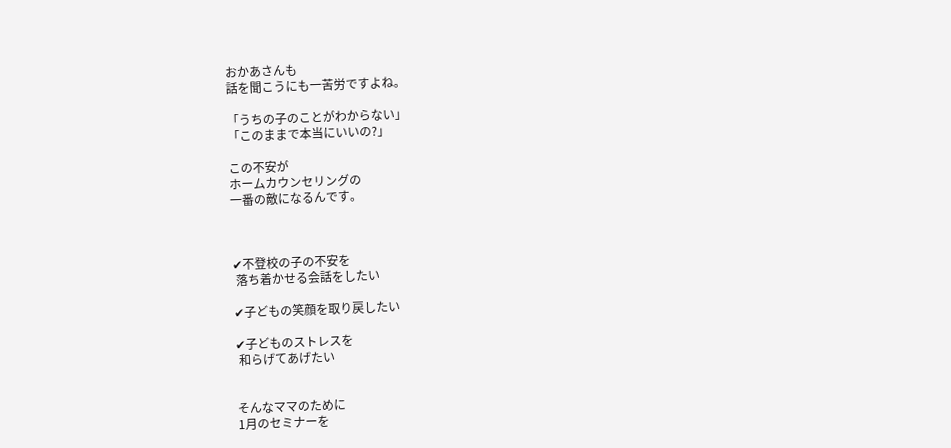おかあさんも
話を聞こうにも一苦労ですよね。

「うちの子のことがわからない」
「このままで本当にいいの?」

この不安が
ホームカウンセリングの
一番の敵になるんです。



✔不登校の子の不安を
 落ち着かせる会話をしたい

✔子どもの笑顔を取り戻したい

✔子どものストレスを
 和らげてあげたい


そんなママのために
1月のセミナーを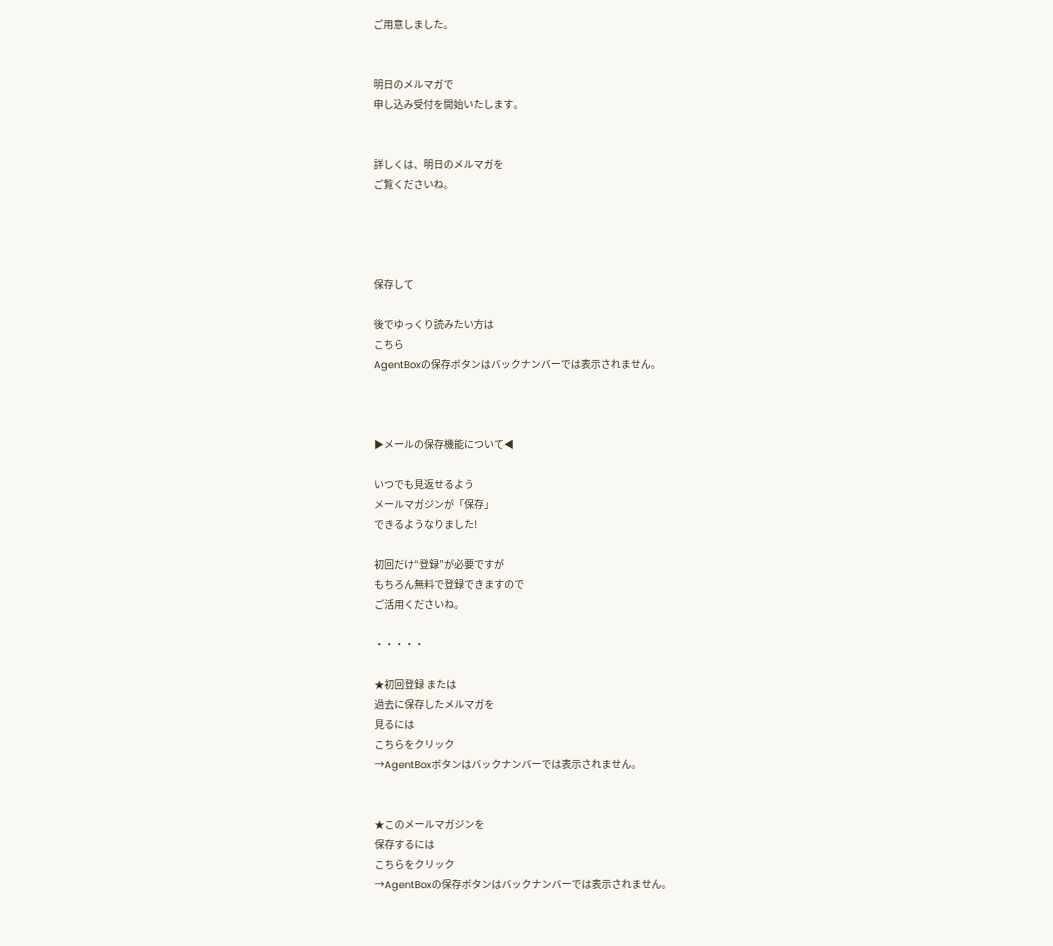ご用意しました。


明日のメルマガで
申し込み受付を開始いたします。


詳しくは、明日のメルマガを
ご覧くださいね。




保存して

後でゆっくり読みたい方は
こちら
AgentBoxの保存ボタンはバックナンバーでは表示されません。



▶メールの保存機能について◀

いつでも見返せるよう
メールマガジンが「保存」
できるようなりました!

初回だけ“登録”が必要ですが
もちろん無料で登録できますので
ご活用くださいね。

・・・・・

★初回登録 または
過去に保存したメルマガを
見るには
こちらをクリック
→AgentBoxボタンはバックナンバーでは表示されません。


★このメールマガジンを
保存するには
こちらをクリック
→AgentBoxの保存ボタンはバックナンバーでは表示されません。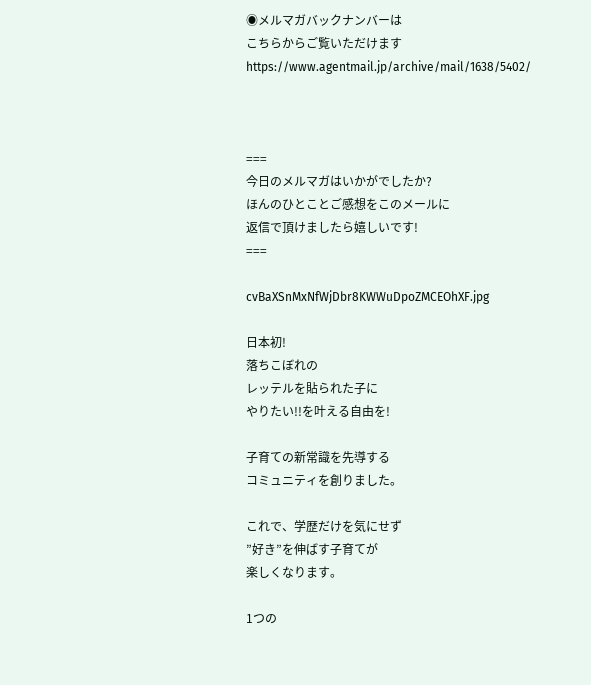◉メルマガバックナンバーは
こちらからご覧いただけます
https://www.agentmail.jp/archive/mail/1638/5402/



===
今日のメルマガはいかがでしたか?
ほんのひとことご感想をこのメールに
返信で頂けましたら嬉しいです!
===

cvBaXSnMxNfWjDbr8KWWuDpoZMCEOhXF.jpg

日本初!
落ちこぼれの
レッテルを貼られた子に
やりたい!!を叶える自由を!

子育ての新常識を先導する
コミュニティを創りました。

これで、学歴だけを気にせず
”好き”を伸ばす子育てが
楽しくなります。

1つの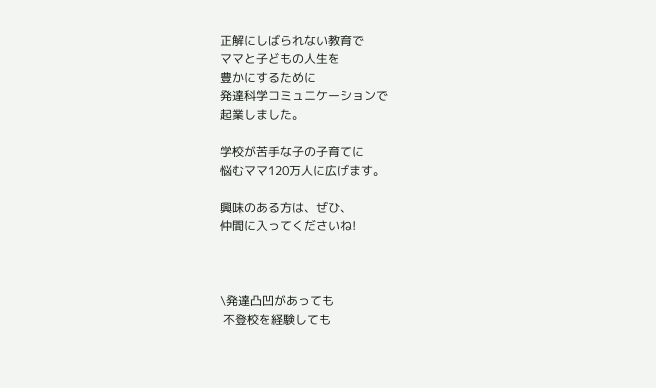正解にしばられない教育で
ママと子どもの人生を
豊かにするために
発達科学コミュニケーションで
起業しました。

学校が苦手な子の子育てに
悩むママ120万人に広げます。

興味のある方は、ぜひ、
仲間に入ってくださいね!



\発達凸凹があっても
 不登校を経験しても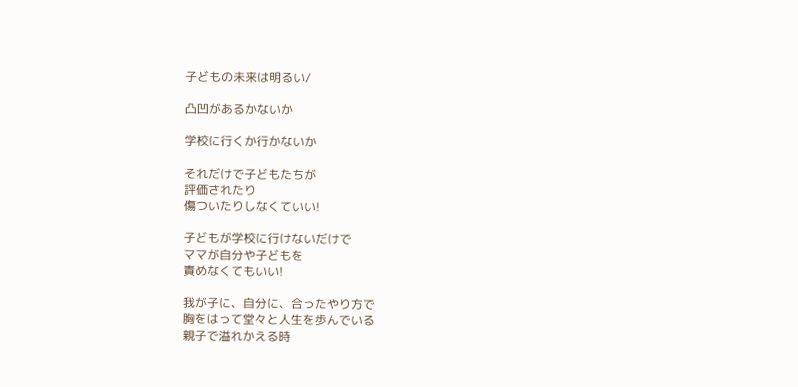子どもの未来は明るい/

凸凹があるかないか

学校に行くか行かないか

それだけで子どもたちが
評価されたり
傷ついたりしなくていい!

子どもが学校に行けないだけで
ママが自分や子どもを
責めなくてもいい!

我が子に、自分に、合ったやり方で
胸をはって堂々と人生を歩んでいる
親子で溢れかえる時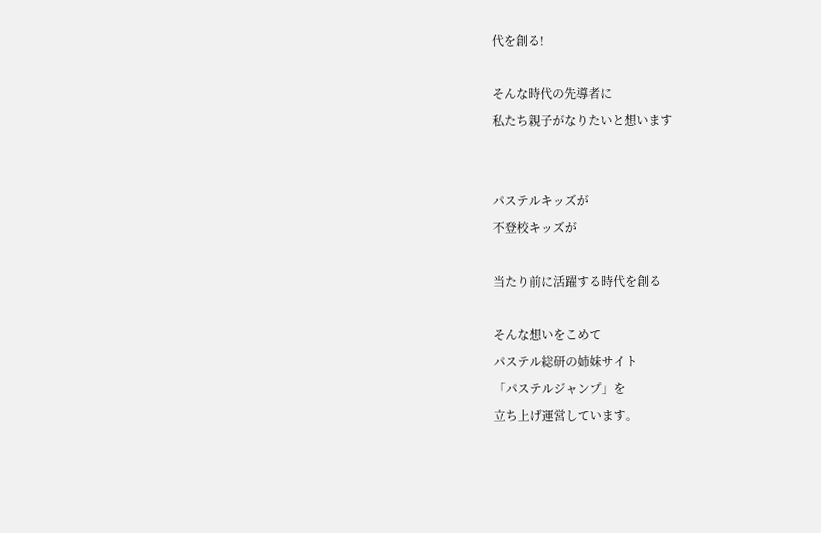代を創る!

そんな時代の先導者に
私たち親子がなりたいと想います


パステルキッズが
不登校キッズが

当たり前に活躍する時代を創る

そんな想いをこめて
パステル総研の姉妹サイト
「パステルジャンプ」を
立ち上げ運営しています。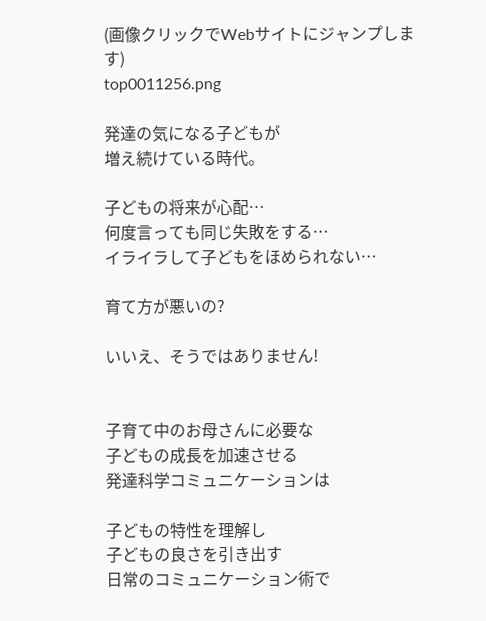(画像クリックでWebサイトにジャンプします)
top0011256.png

発達の気になる子どもが
増え続けている時代。

子どもの将来が心配…
何度言っても同じ失敗をする…
イライラして子どもをほめられない…

育て方が悪いの?

いいえ、そうではありません!


子育て中のお母さんに必要な
子どもの成長を加速させる
発達科学コミュニケーションは

子どもの特性を理解し
子どもの良さを引き出す
日常のコミュニケーション術で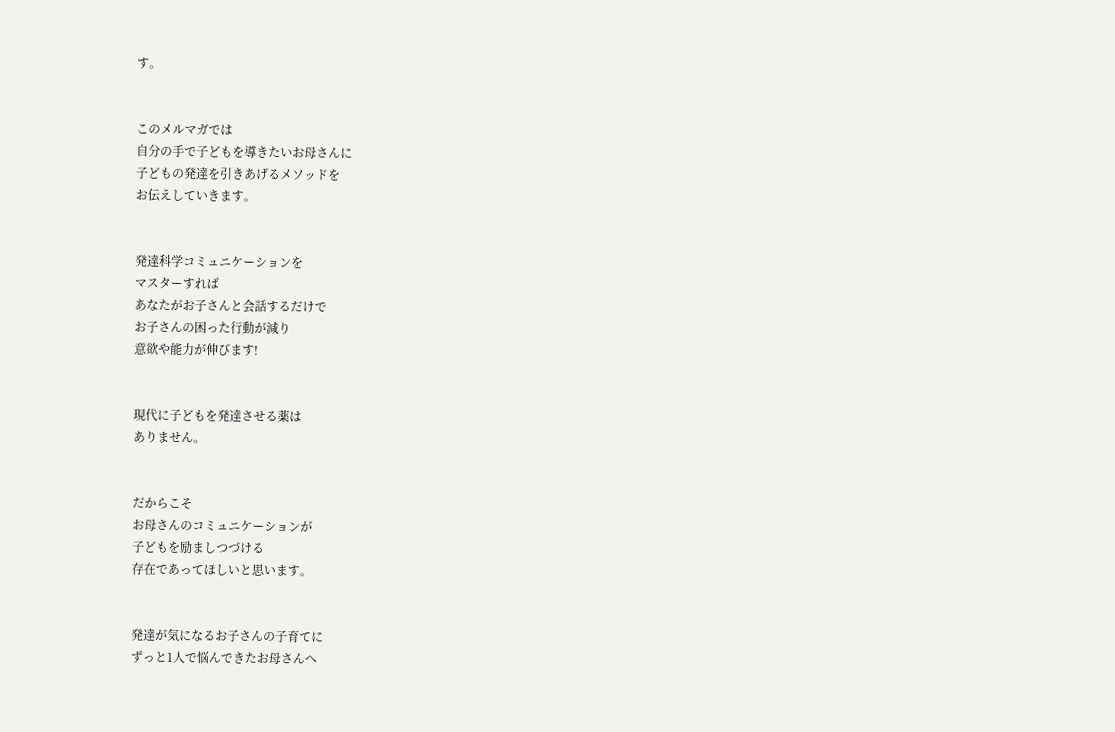す。


このメルマガでは
自分の手で子どもを導きたいお母さんに
子どもの発達を引きあげるメソッドを
お伝えしていきます。


発達科学コミュニケーションを
マスターすれば
あなたがお子さんと会話するだけで
お子さんの困った行動が減り
意欲や能力が伸びます!


現代に子どもを発達させる薬は
ありません。


だからこそ
お母さんのコミュニケーションが
子どもを励ましつづける
存在であってほしいと思います。


発達が気になるお子さんの子育てに
ずっと1人で悩んできたお母さんへ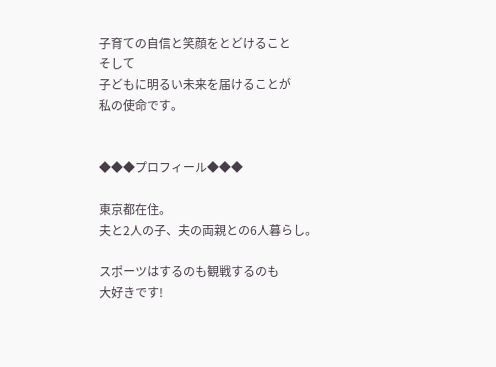子育ての自信と笑顔をとどけること
そして
子どもに明るい未来を届けることが
私の使命です。


◆◆◆プロフィール◆◆◆

東京都在住。
夫と2人の子、夫の両親との6人暮らし。

スポーツはするのも観戦するのも
大好きです!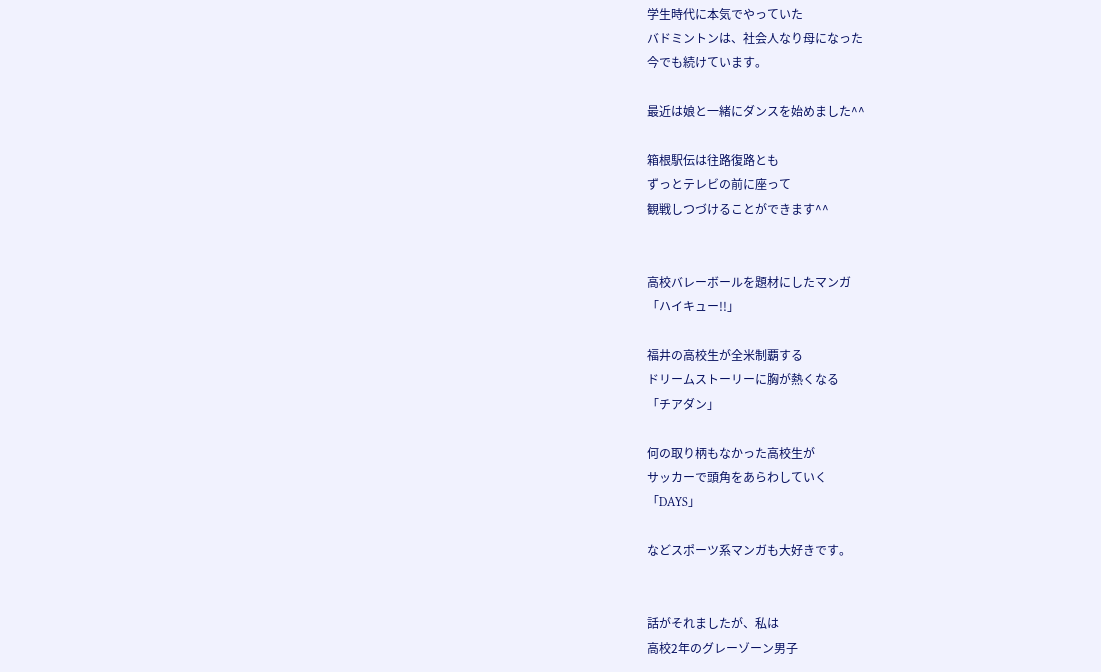学生時代に本気でやっていた
バドミントンは、社会人なり母になった
今でも続けています。

最近は娘と一緒にダンスを始めました^^

箱根駅伝は往路復路とも
ずっとテレビの前に座って
観戦しつづけることができます^^


高校バレーボールを題材にしたマンガ
「ハイキュー!!」

福井の高校生が全米制覇する
ドリームストーリーに胸が熱くなる
「チアダン」

何の取り柄もなかった高校生が
サッカーで頭角をあらわしていく
「DAYS」

などスポーツ系マンガも大好きです。


話がそれましたが、私は
高校2年のグレーゾーン男子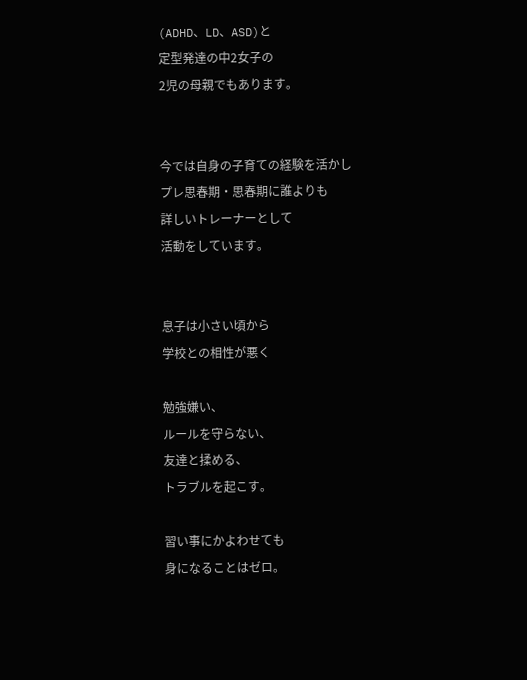(ADHD、LD、ASD)と
定型発達の中2女子の
2児の母親でもあります。


今では自身の子育ての経験を活かし
プレ思春期・思春期に誰よりも
詳しいトレーナーとして
活動をしています。


息子は小さい頃から
学校との相性が悪く

勉強嫌い、
ルールを守らない、
友達と揉める、
トラブルを起こす。

習い事にかよわせても
身になることはゼロ。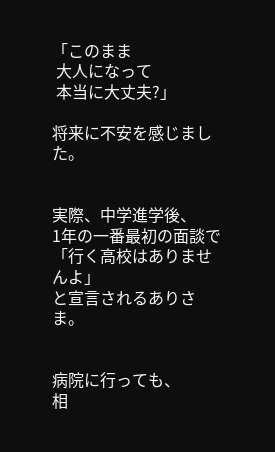「このまま
 大人になって
 本当に大丈夫?」

将来に不安を感じました。


実際、中学進学後、
1年の一番最初の面談で
「行く高校はありませんよ」
と宣言されるありさま。


病院に行っても、
相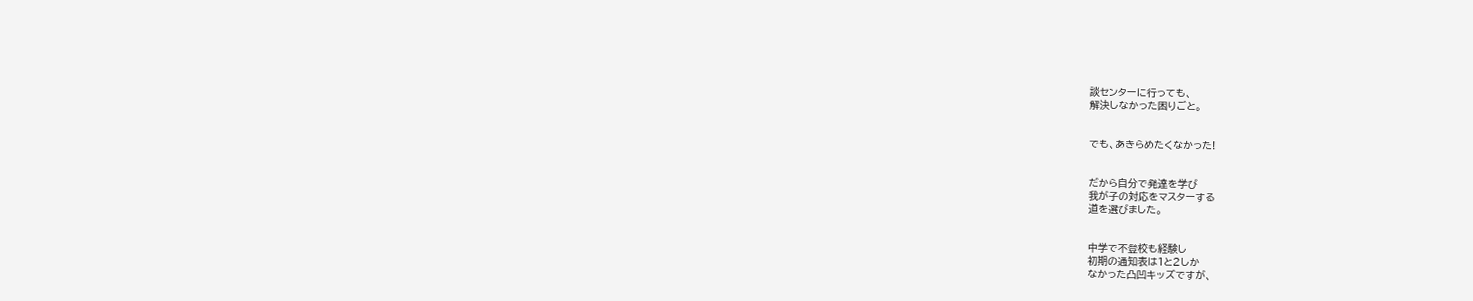談センターに行っても、
解決しなかった困りごと。


でも、あきらめたくなかった!


だから自分で発達を学び
我が子の対応をマスターする
道を選びました。


中学で不登校も経験し
初期の通知表は1と2しか
なかった凸凹キッズですが、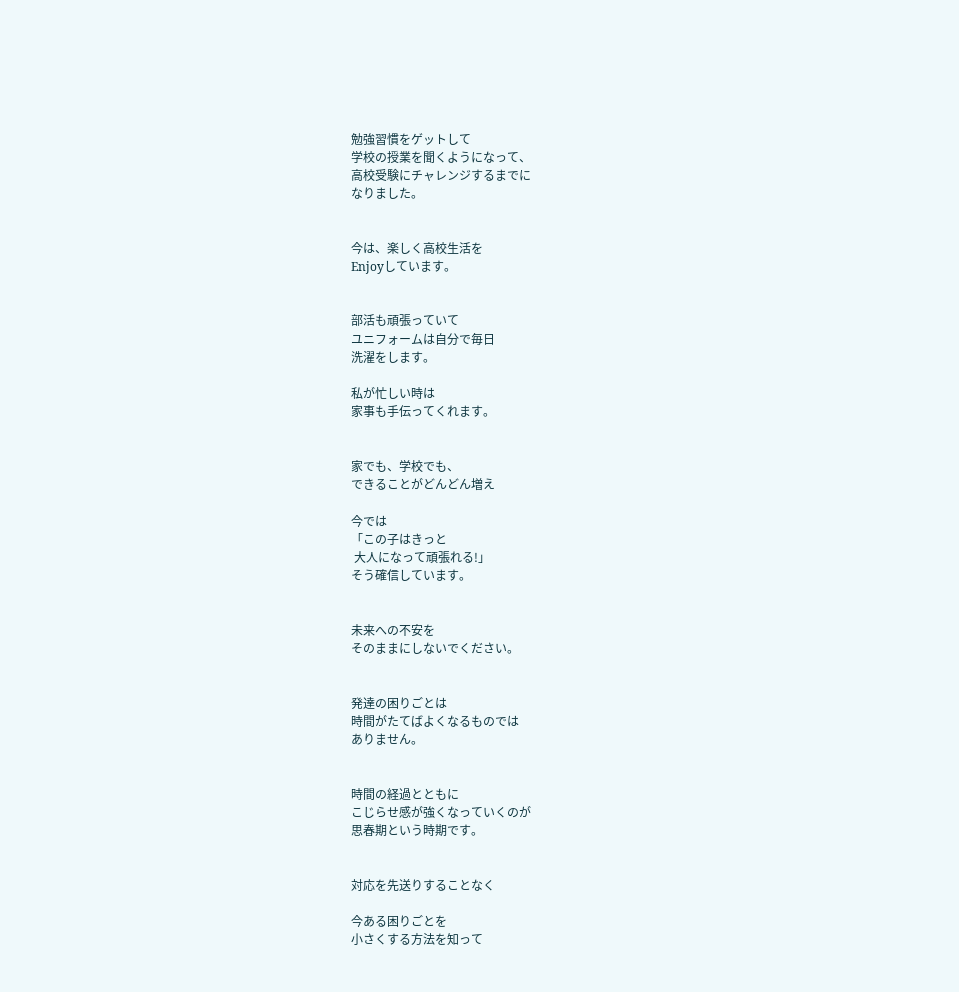勉強習慣をゲットして
学校の授業を聞くようになって、
高校受験にチャレンジするまでに
なりました。


今は、楽しく高校生活を
Enjoyしています。


部活も頑張っていて
ユニフォームは自分で毎日
洗濯をします。

私が忙しい時は
家事も手伝ってくれます。


家でも、学校でも、
できることがどんどん増え

今では
「この子はきっと
 大人になって頑張れる!」
そう確信しています。


未来への不安を
そのままにしないでください。


発達の困りごとは
時間がたてばよくなるものでは
ありません。


時間の経過とともに
こじらせ感が強くなっていくのが
思春期という時期です。


対応を先送りすることなく

今ある困りごとを
小さくする方法を知って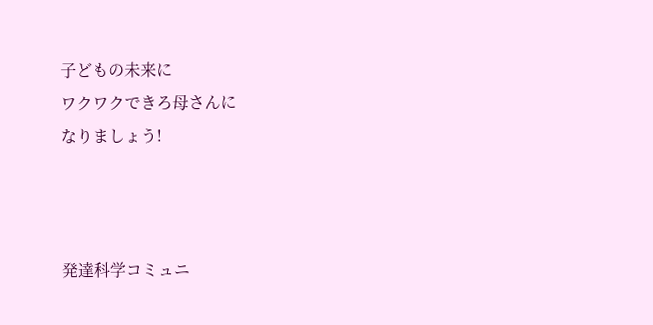子どもの未来に
ワクワクできろ母さんに
なりましょう!



発達科学コミュニ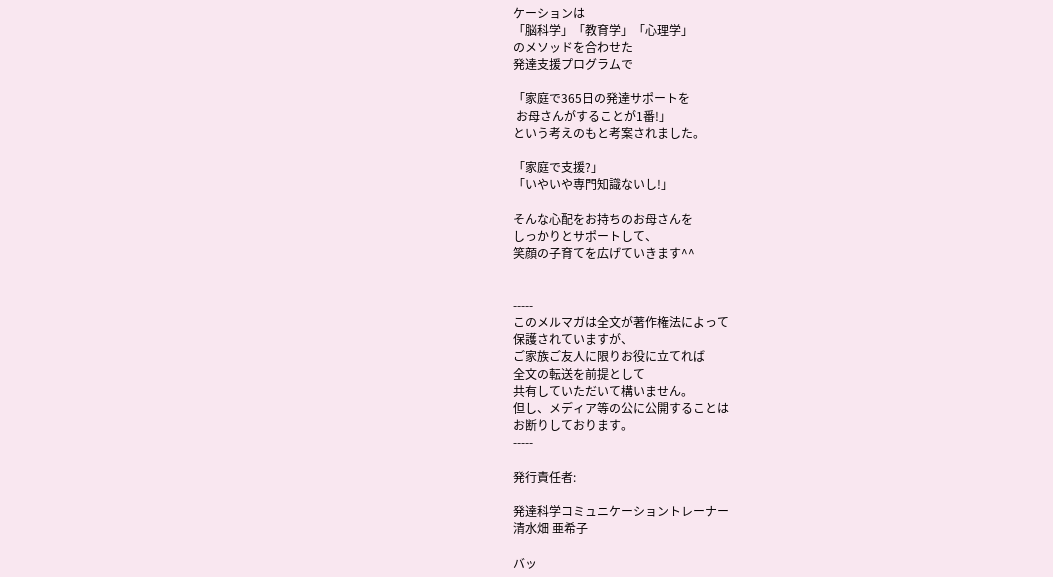ケーションは
「脳科学」「教育学」「心理学」
のメソッドを合わせた
発達支援プログラムで

「家庭で365日の発達サポートを
 お母さんがすることが1番!」
という考えのもと考案されました。

「家庭で支援?」
「いやいや専門知識ないし!」

そんな心配をお持ちのお母さんを
しっかりとサポートして、
笑顔の子育てを広げていきます^^


-----
このメルマガは全文が著作権法によって
保護されていますが、
ご家族ご友人に限りお役に立てれば
全文の転送を前提として
共有していただいて構いません。
但し、メディア等の公に公開することは
お断りしております。
-----

発行責任者:

発達科学コミュニケーショントレーナー
清水畑 亜希子

バッ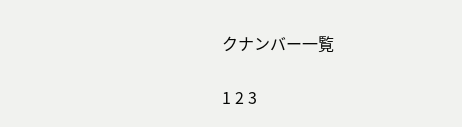クナンバー一覧

1 2 3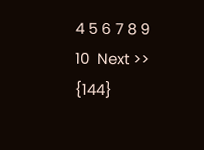4 5 6 7 8 9 10  Next >> {144}